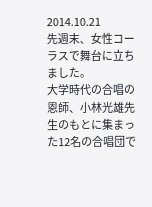2014.10.21
先週末、女性コーラスで舞台に立ちました。
大学時代の合唱の恩師、小林光雄先生のもとに集まった12名の合唱団で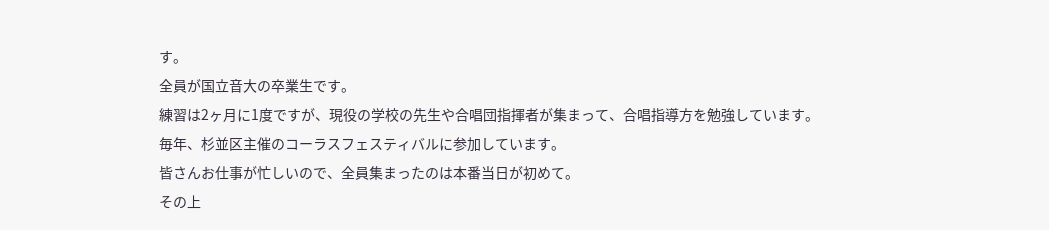す。
全員が国立音大の卒業生です。
練習は2ヶ月に1度ですが、現役の学校の先生や合唱団指揮者が集まって、合唱指導方を勉強しています。
毎年、杉並区主催のコーラスフェスティバルに参加しています。
皆さんお仕事が忙しいので、全員集まったのは本番当日が初めて。
その上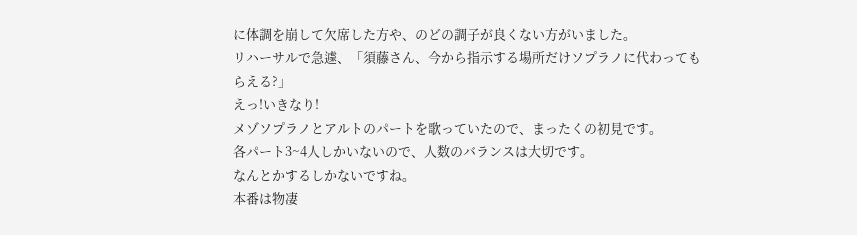に体調を崩して欠席した方や、のどの調子が良くない方がいました。
リハーサルで急遽、「須藤さん、今から指示する場所だけソプラノに代わってもらえる?」
えっ!いきなり!
メゾソプラノとアルトのパートを歌っていたので、まったくの初見です。
各パート3~4人しかいないので、人数のバランスは大切です。
なんとかするしかないですね。
本番は物凄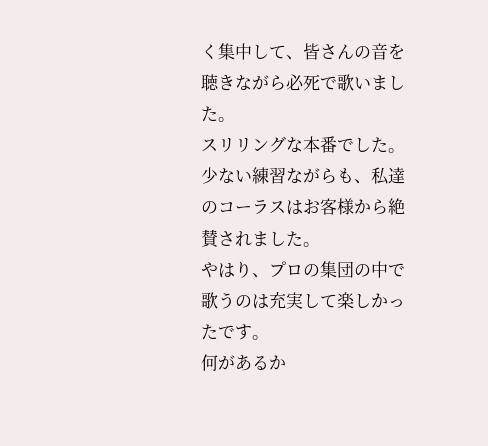く集中して、皆さんの音を聴きながら必死で歌いました。
スリリングな本番でした。
少ない練習ながらも、私達のコーラスはお客様から絶賛されました。
やはり、プロの集団の中で歌うのは充実して楽しかったです。
何があるか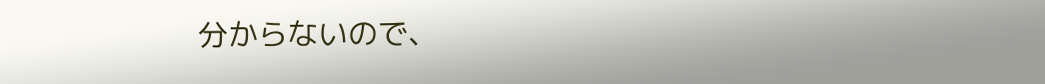分からないので、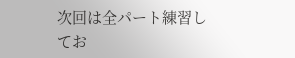次回は全パート練習してお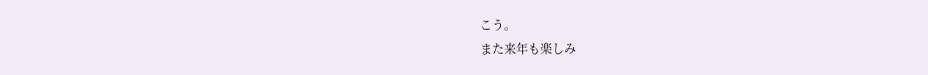こう。
また来年も楽しみ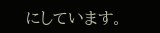にしています。